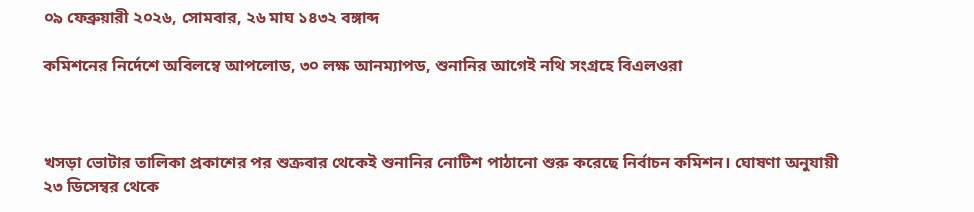০৯ ফেব্রুয়ারী ২০২৬, সোমবার, ২৬ মাঘ ১৪৩২ বঙ্গাব্দ

কমিশনের নির্দেশে অবিলম্বে আপলোড, ৩০ লক্ষ আনম্যাপড, শুনানির আগেই নথি সংগ্রহে বিএলওরা



খসড়া ভোটার তালিকা প্রকাশের পর শুক্রবার থেকেই শুনানির নোটিশ পাঠানো শুরু করেছে নির্বাচন কমিশন। ঘোষণা অনুযায়ী ২৩ ডিসেম্বর থেকে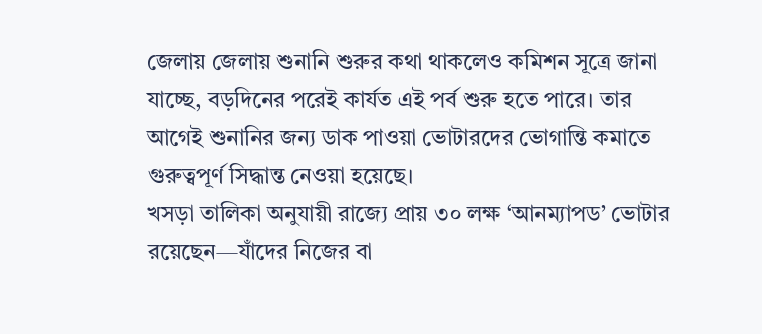জেলায় জেলায় শুনানি শুরুর কথা থাকলেও কমিশন সূত্রে জানা যাচ্ছে, বড়দিনের পরেই কার্যত এই পর্ব শুরু হতে পারে। তার আগেই শুনানির জন্য ডাক পাওয়া ভোটারদের ভোগান্তি কমাতে গুরুত্বপূর্ণ সিদ্ধান্ত নেওয়া হয়েছে।
খসড়া তালিকা অনুযায়ী রাজ্যে প্রায় ৩০ লক্ষ ‘আনম্যাপড’ ভোটার রয়েছেন—যাঁদের নিজের বা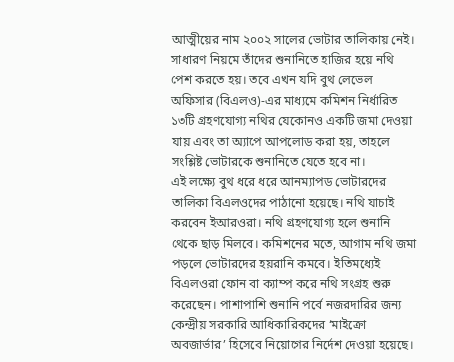আত্মীয়ের নাম ২০০২ সালের ভোটার তালিকায় নেই। সাধারণ নিয়মে তাঁদের শুনানিতে হাজির হয়ে নথি পেশ করতে হয়। তবে এখন যদি বুথ লেভেল অফিসার (বিএলও)-এর মাধ্যমে কমিশন নির্ধারিত ১৩টি গ্রহণযোগ্য নথির যেকোনও একটি জমা দেওয়া যায় এবং তা অ্যাপে আপলোড করা হয়, তাহলে সংশ্লিষ্ট ভোটারকে শুনানিতে যেতে হবে না।
এই লক্ষ্যে বুথ ধরে ধরে আনম্যাপড ভোটারদের তালিকা বিএলওদের পাঠানো হয়েছে। নথি যাচাই করবেন ইআরওরা। নথি গ্রহণযোগ্য হলে শুনানি থেকে ছাড় মিলবে। কমিশনের মতে, আগাম নথি জমা পড়লে ভোটারদের হয়রানি কমবে। ইতিমধ্যেই বিএলওরা ফোন বা ক্যাম্প করে নথি সংগ্রহ শুরু করেছেন। পাশাপাশি শুনানি পর্বে নজরদারির জন্য কেন্দ্রীয় সরকারি আধিকারিকদের ‘মাইক্রো অবজার্ভার’ হিসেবে নিয়োগের নির্দেশ দেওয়া হয়েছে।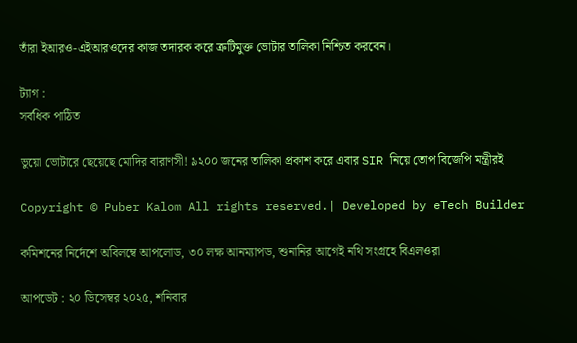তাঁরা ইআরও-এইআরওদের কাজ তদারক করে ত্রুটিমুক্ত ভোটার তালিকা নিশ্চিত করবেন।

ট্যাগ :
সর্বধিক পাঠিত

ভুয়ো ভোটারে ছেয়েছে মোদির বারাণসী! ৯২০০ জনের তালিকা প্রকাশ করে এবার SIR নিয়ে তোপ বিজেপি মন্ত্রীরই

Copyright © Puber Kalom All rights reserved.| Developed by eTech Builder

কমিশনের নির্দেশে অবিলম্বে আপলোড, ৩০ লক্ষ আনম্যাপড, শুনানির আগেই নথি সংগ্রহে বিএলওরা

আপডেট : ২০ ডিসেম্বর ২০২৫, শনিবার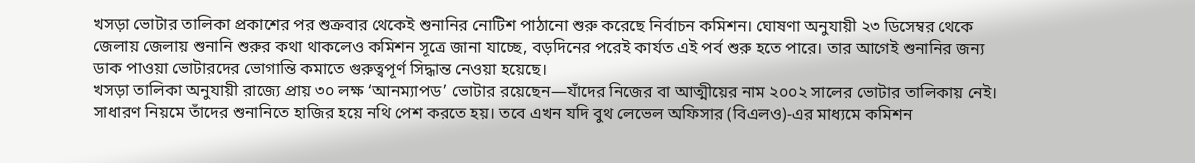খসড়া ভোটার তালিকা প্রকাশের পর শুক্রবার থেকেই শুনানির নোটিশ পাঠানো শুরু করেছে নির্বাচন কমিশন। ঘোষণা অনুযায়ী ২৩ ডিসেম্বর থেকে জেলায় জেলায় শুনানি শুরুর কথা থাকলেও কমিশন সূত্রে জানা যাচ্ছে, বড়দিনের পরেই কার্যত এই পর্ব শুরু হতে পারে। তার আগেই শুনানির জন্য ডাক পাওয়া ভোটারদের ভোগান্তি কমাতে গুরুত্বপূর্ণ সিদ্ধান্ত নেওয়া হয়েছে।
খসড়া তালিকা অনুযায়ী রাজ্যে প্রায় ৩০ লক্ষ ‘আনম্যাপড’ ভোটার রয়েছেন—যাঁদের নিজের বা আত্মীয়ের নাম ২০০২ সালের ভোটার তালিকায় নেই। সাধারণ নিয়মে তাঁদের শুনানিতে হাজির হয়ে নথি পেশ করতে হয়। তবে এখন যদি বুথ লেভেল অফিসার (বিএলও)-এর মাধ্যমে কমিশন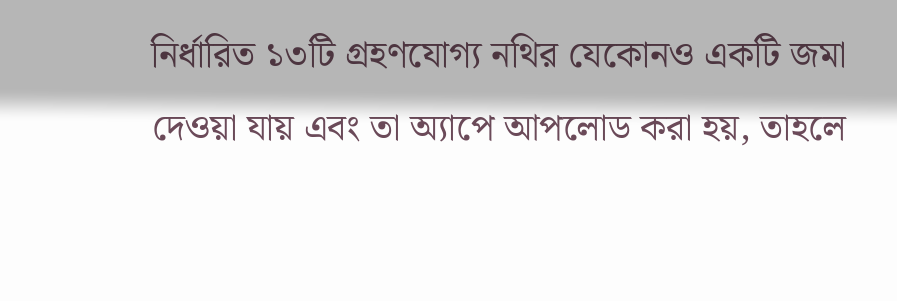নির্ধারিত ১৩টি গ্রহণযোগ্য নথির যেকোনও একটি জমা দেওয়া যায় এবং তা অ্যাপে আপলোড করা হয়, তাহলে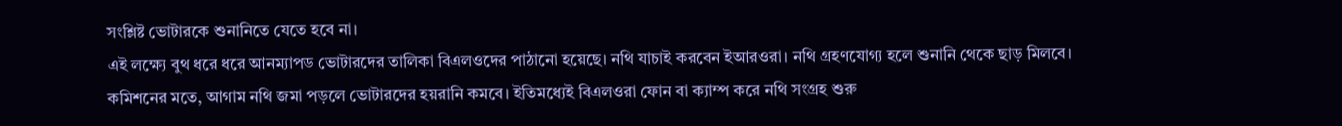সংশ্লিষ্ট ভোটারকে শুনানিতে যেতে হবে না।
এই লক্ষ্যে বুথ ধরে ধরে আনম্যাপড ভোটারদের তালিকা বিএলওদের পাঠানো হয়েছে। নথি যাচাই করবেন ইআরওরা। নথি গ্রহণযোগ্য হলে শুনানি থেকে ছাড় মিলবে। কমিশনের মতে, আগাম নথি জমা পড়লে ভোটারদের হয়রানি কমবে। ইতিমধ্যেই বিএলওরা ফোন বা ক্যাম্প করে নথি সংগ্রহ শুরু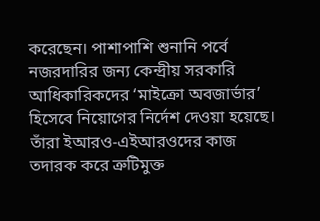করেছেন। পাশাপাশি শুনানি পর্বে নজরদারির জন্য কেন্দ্রীয় সরকারি আধিকারিকদের ‘মাইক্রো অবজার্ভার’ হিসেবে নিয়োগের নির্দেশ দেওয়া হয়েছে। তাঁরা ইআরও-এইআরওদের কাজ তদারক করে ত্রুটিমুক্ত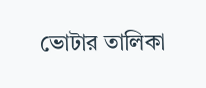ভোটার তালিকা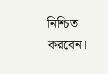নিশ্চিত করবেন।